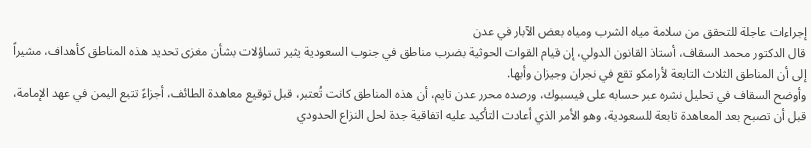إجراءات عاجلة للتحقق من سلامة مياه الشرب ومياه بعض الآبار في عدن
قال الدكتور محمد السقاف، أستاذ القانون الدولي، إن قيام القوات الحوثية بضرب مناطق في جنوب السعودية يثير تساؤلات بشأن مغزى تحديد هذه المناطق كأهداف، مشيراً إلى أن المناطق الثلاث التابعة لأرامكو تقع في نجران وجيزان وأبها.
وأوضح السقاف في تحليل نشره عبر حسابه على فيسبوك، ورصده محرر عدن تايم، أن هذه المناطق كانت تُعتبر، قبل توقيع معاهدة الطائف، أجزاءً تتبع اليمن في عهد الإمامة، قبل أن تصبح بعد المعاهدة تابعة للسعودية، وهو الأمر الذي أعادت التأكيد عليه اتفاقية جدة لحل النزاع الحدودي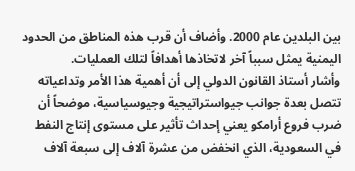بين البلدين عام 2000. وأضاف أن قرب هذه المناطق من الحدود اليمنية يمثل سبباً آخر لاتخاذها أهدافاً لتلك العمليات.
وأشار أستاذ القانون الدولي إلى أن أهمية هذا الأمر وتداعياته تتصل بعدة جوانب جيواستراتيجية وجيوسياسية، موضحاً أن ضرب فروع أرامكو يعني إحداث تأثير على مستوى إنتاج النفط في السعودية، الذي انخفض من عشرة آلاف إلى سبعة آلاف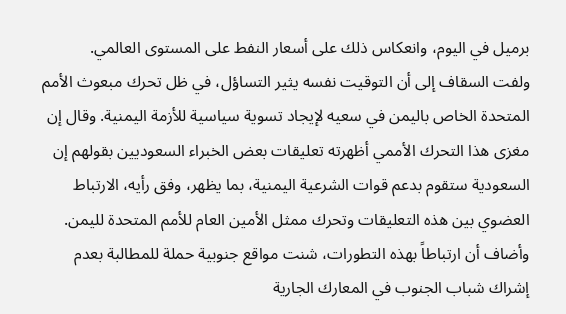برميل في اليوم، وانعكاس ذلك على أسعار النفط على المستوى العالمي.
ولفت السقاف إلى أن التوقيت نفسه يثير التساؤل، في ظل تحرك مبعوث الأمم المتحدة الخاص باليمن في سعيه لإيجاد تسوية سياسية للأزمة اليمنية. وقال إن مغزى هذا التحرك الأممي أظهرته تعليقات بعض الخبراء السعوديين بقولهم إن السعودية ستقوم بدعم قوات الشرعية اليمنية، بما يظهر، وفق رأيه، الارتباط العضوي بين هذه التعليقات وتحرك ممثل الأمين العام للأمم المتحدة لليمن.
وأضاف أن ارتباطاً بهذه التطورات، شنت مواقع جنوبية حملة للمطالبة بعدم إشراك شباب الجنوب في المعارك الجارية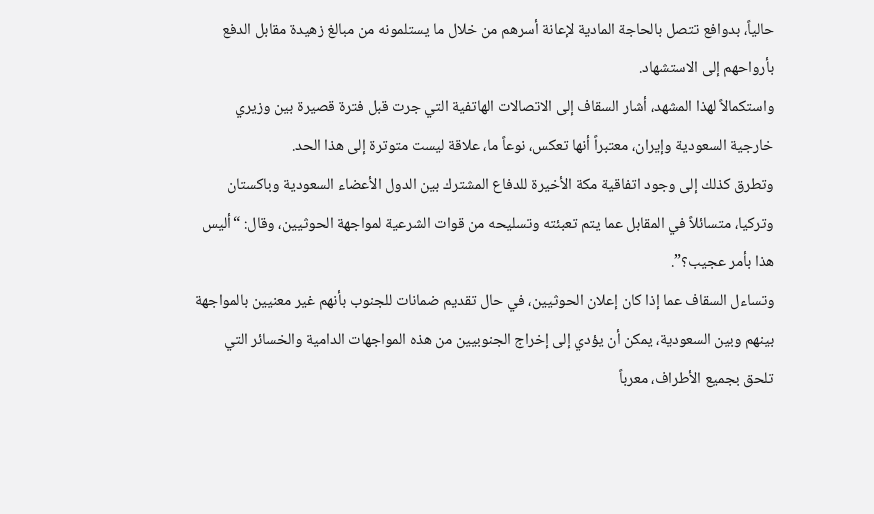حالياً، بدوافع تتصل بالحاجة المادية لإعانة أسرهم من خلال ما يستلمونه من مبالغ زهيدة مقابل الدفع بأرواحهم إلى الاستشهاد.
واستكمالاً لهذا المشهد، أشار السقاف إلى الاتصالات الهاتفية التي جرت قبل فترة قصيرة بين وزيري خارجية السعودية وإيران، معتبراً أنها تعكس، نوعاً ما، علاقة ليست متوترة إلى هذا الحد.
وتطرق كذلك إلى وجود اتفاقية مكة الأخيرة للدفاع المشترك بين الدول الأعضاء السعودية وباكستان وتركيا، متسائلاً في المقابل عما يتم تعبئته وتسليحه من قوات الشرعية لمواجهة الحوثيين، وقال: “أليس هذا بأمر عجيب؟”.
وتساءل السقاف عما إذا كان إعلان الحوثيين، في حال تقديم ضمانات للجنوب بأنهم غير معنيين بالمواجهة بينهم وبين السعودية، يمكن أن يؤدي إلى إخراج الجنوبيين من هذه المواجهات الدامية والخسائر التي تلحق بجميع الأطراف، معرباً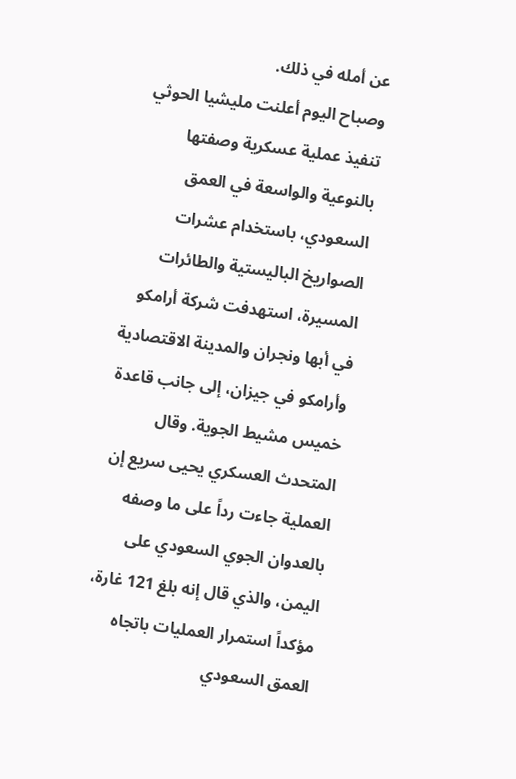عن أمله في ذلك.
وصباح اليوم أعلنت مليشيا الحوثي تنفيذ عملية عسكرية وصفتها بالنوعية والواسعة في العمق السعودي، باستخدام عشرات الصواريخ الباليستية والطائرات المسيرة، استهدفت شركة أرامكو في أبها ونجران والمدينة الاقتصادية وأرامكو في جيزان، إلى جانب قاعدة خميس مشيط الجوية. وقال المتحدث العسكري يحيى سريع إن العملية جاءت رداً على ما وصفه بالعدوان الجوي السعودي على اليمن، والذي قال إنه بلغ 121 غارة، مؤكداً استمرار العمليات باتجاه العمق السعودي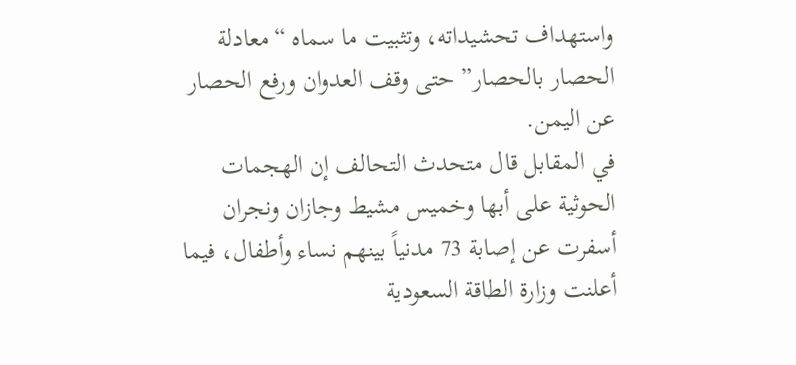واستهداف تحشيداته، وتثبيت ما سماه “معادلة الحصار بالحصار” حتى وقف العدوان ورفع الحصار عن اليمن.
في المقابل قال متحدث التحالف إن الهجمات الحوثية على أبها وخميس مشيط وجازان ونجران أسفرت عن إصابة 73 مدنياً بينهم نساء وأطفال، فيما أعلنت وزارة الطاقة السعودية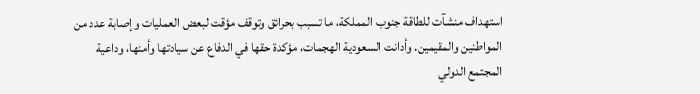استهداف منشآت للطاقة جنوب المملكة، ما تسبب بحرائق وتوقف مؤقت لبعض العمليات وإصابة عدد من المواطنين والمقيمين. وأدانت السعودية الهجمات، مؤكدة حقها في الدفاع عن سيادتها وأمنها، وداعية المجتمع الدولي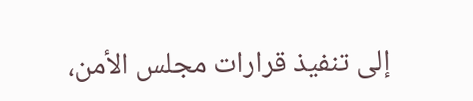إلى تنفيذ قرارات مجلس الأمن،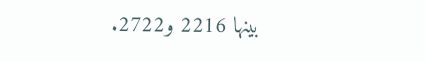بينها 2216 و2722.